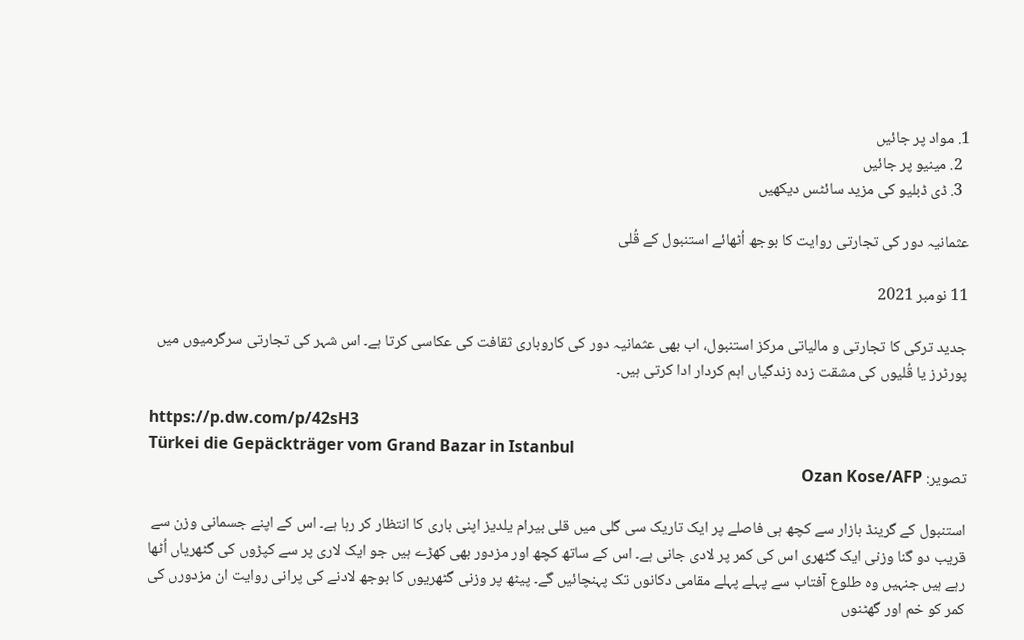1. مواد پر جائیں
  2. مینیو پر جائیں
  3. ڈی ڈبلیو کی مزید سائٹس دیکھیں

عثمانیہ دور کی تجارتی روایت کا بوجھ اُٹھائے استنبول کے قُلی

11 نومبر 2021

جدید ترکی کا تجارتی و مالیاتی مرکز استنبول، اب بھی عثمانیہ دور کی کاروباری ثقافت کی عکاسی کرتا ہے۔ اس شہر کی تجارتی سرگرمیوں میں پورٹرز یا قُلیوں کی مشقت زدہ زندگیاں اہم کردار ادا کرتی ہیں۔

https://p.dw.com/p/42sH3
Türkei die Gepäckträger vom Grand Bazar in Istanbul
تصویر: Ozan Kose/AFP

استنبول کے گرینڈ بازار سے کچھ ہی فاصلے پر ایک تاریک سی گلی میں قلی بیرام یلدیز اپنی باری کا انتظار کر رہا ہے۔ اس کے اپنے جسمانی وزن سے قریب دو گنا وزنی ایک گٹھری اس کی کمر پر لادی جانی ہے۔ اس کے ساتھ کچھ اور مزدور بھی کھڑے ہیں جو ایک لاری پر سے کپڑوں کی گٹھریاں اُٹھا رہے ہیں جنہیں وہ طلوع آفتاب سے پہلے پہلے مقامی دکانوں تک پہنچائیں گے۔ پیٹھ پر وزنی گٹھریوں کا بوجھ لادنے کی پرانی روایت ان مزدورں کی کمر کو خم اور گھٹنوں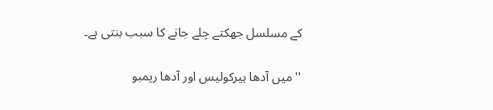کے مسلسل جھکتے چلے جانے کا سبب بنتی ہے۔

''میں آدھا ہیرکولیس اور آدھا ریمبو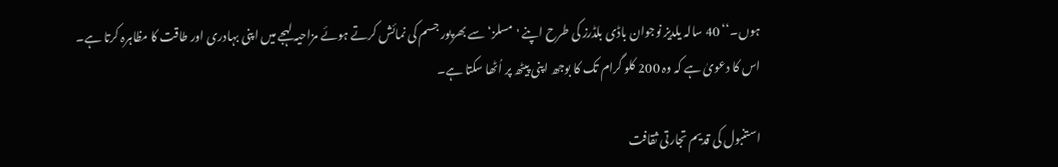ہوں۔‘‘ 40 سالہ یلدیز نوجوان باڈی بلڈرز کی طرح اپنے 'مسلز‘ سے بھرپور جسم کی نمائش کرتے ہوئے مزاحیہ لہجے میں اپنی بہادری اور طاقت کا مظاہرہ کرتا ہے۔ اس کا دعویٰ ہے کہ وہ 200 کلو گرام تک کا بوجھ اپنی پیٹھ پر اُٹھا سکتا ہے۔

استنبول کی قدیم تجارتی ثقافت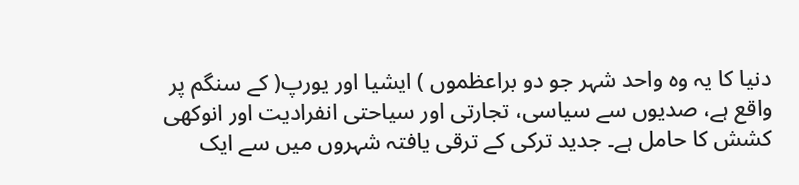دنیا کا یہ وہ واحد شہر جو دو براعظموں ) ایشیا اور یورپ( کے سنگم پر واقع ہے، صدیوں سے سیاسی، تجارتی اور سیاحتی انفرادیت اور انوکھی کشش کا حامل ہے۔ جدید ترکی کے ترقی یافتہ شہروں میں سے ایک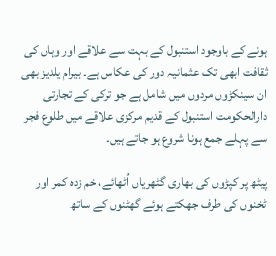ہونے کے باوجود استنبول کے بہت سے علاقے اور وہاں کی ثقافت ابھی تک عثمانیہ دور کی عکاس ہے۔ بیرام یلدیز بھی ان سینکڑوں مردوں میں شامل ہے جو ترکی کے تجارتی دارالحکومت استنبول کے قدیم مرکزی علاقے میں طلوع فجر سے پہلے جمع ہونا شروع ہو جاتے ہیں۔

پیٹھ پر کپڑوں کی بھاری گٹھریاں اُٹھائے، خم زدہ کمر اور ٹخنوں کی طرف جھکتے ہوئے گھٹنوں کے ساتھ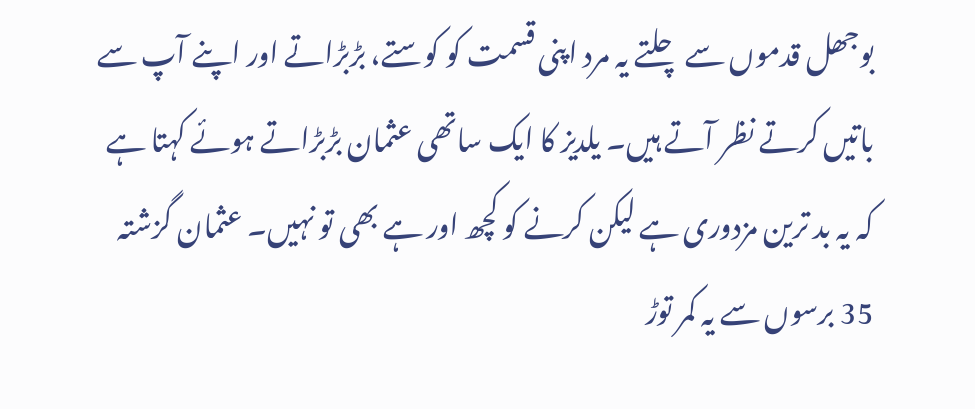بوجھل قدموں سے چلتے یہ مرد اپنی قسمت کو کوستے، بڑبڑاتے اور اپنے آپ سے باتیں کرتے نظر آتے ہیں۔ یلدیز کا ایک ساتھی عثمان بڑبڑاتے ہوئے کہتا ہے کہ یہ بد ترین مزدوری ہے لیکن کرنے کو کچھ اور ہے بھی تو نہیں۔ عثمان گزشتہ 35 برسوں سے یہ کمر توڑ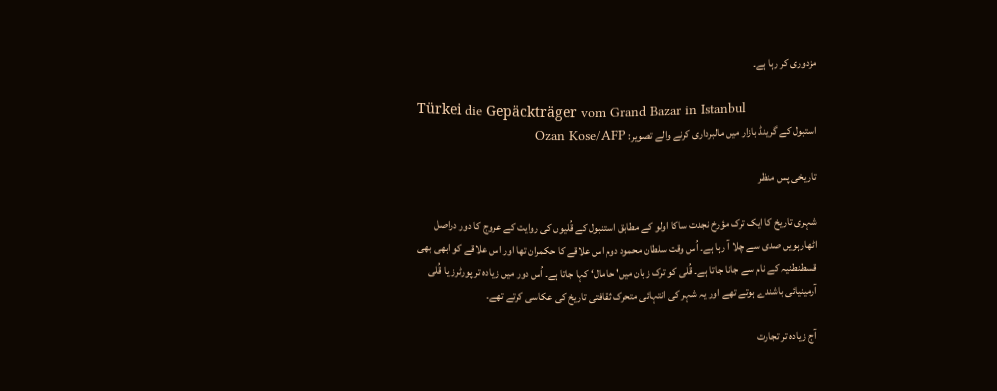مزدوری کر رہا ہے۔

Türkei die Gepäckträger vom Grand Bazar in Istanbul
استبول کے گرینڈ بازار میں مالبرداری کرنے والے تصویر: Ozan Kose/AFP

تاریخی پس منظر

شہری تاریخ کا ایک ترک مؤرخ نجدت ساکا اولو کے مطابق استنبول کے قُلیوں کی روایت کے عروج کا دور دراصل اٹھارہویں صدی سے چلا آ رہا ہے۔ اُس وقت سلطان محمود دوم اس علاقے کا حکمران تھا اور اس علاقے کو ابھی بھی قسطنطنیہ کے نام سے جانا جاتا ہے۔ قُلی کو ترک زبان میں' حامال‘ کہا جاتا ہے۔ اُس دور میں زیادہ تر پورٹرز یا قُلی آرمینیائی باشندے ہوتے تھے اور یہ شہر کی انتہائی متحرک ثقافتی تاریخ کی عکاسی کرتے تھے۔

آج زیادہ تر تجارت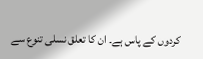کردوں کے پاس ہے۔ ان کا تعلق نسلی تنوع سے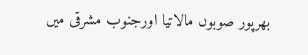بھرپور صوبوں مالاتیا اورجنوب مشرقی میں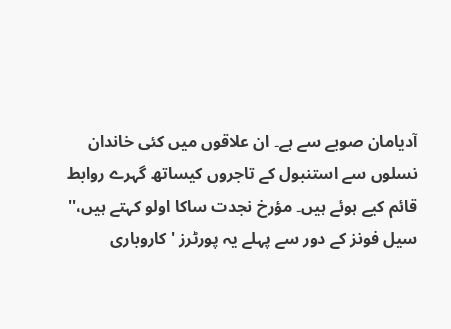آدیامان صوبے سے ہے۔ ان علاقوں میں کئی خاندان نسلوں سے استنبول کے تاجروں کیساتھ گہرے روابط قائم کیے ہوئے ہیں۔ مؤرخ نجدت ساکا اولو کہتے ہیں،'' سیل فونز کے دور سے پہلے یہ پورٹرز 'کاروباری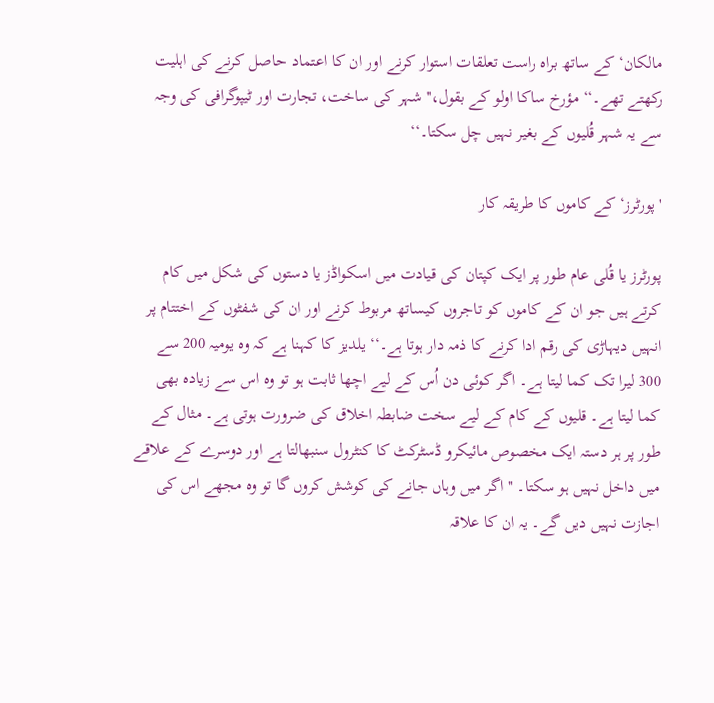مالکان‘ کے ساتھ براہ راست تعلقات استوار کرنے اور ان کا اعتماد حاصل کرنے کی اہلیت رکھتے تھے۔‘‘ مؤرخ ساکا اولو کے بقول،'' شہر کی ساخت، تجارت اور ٹیپوگرافی کی وجہ سے یہ شہر قُلیوں کے بغیر نہیں چل سکتا۔‘‘

'پورٹرز‘ کے کاموں کا طریقہ کار

پورٹرز یا قُلی عام طور پر ایک کپتان کی قیادت میں اسکواڈز یا دستوں کی شکل میں کام کرتے ہیں جو ان کے کاموں کو تاجروں کیساتھ مربوط کرنے اور ان کی شفٹوں کے اختتام پر انہیں دیہاڑی کی رقم ادا کرنے کا ذمہ دار ہوتا ہے۔‘‘ یلدیز کا کہنا ہے کہ وہ یومیہ 200 سے 300 لیرا تک کما لیتا ہے۔ اگر کوئی دن اُس کے لیے اچھا ثابت ہو تو وہ اس سے زیادہ بھی کما لیتا ہے۔ قلیوں کے کام کے لیے سخت ضابطہ اخلاق کی ضرورت ہوتی ہے۔ مثال کے طور پر ہر دستہ ایک مخصوص مائیکرو ڈسٹرکٹ کا کنٹرول سنبھالتا ہے اور دوسرے کے علاقے میں داخل نہیں ہو سکتا۔ '' اگر میں وہاں جانے کی کوشش کروں گا تو وہ مجھے اس کی اجازت نہیں دیں گے۔ یہ ان کا علاقہ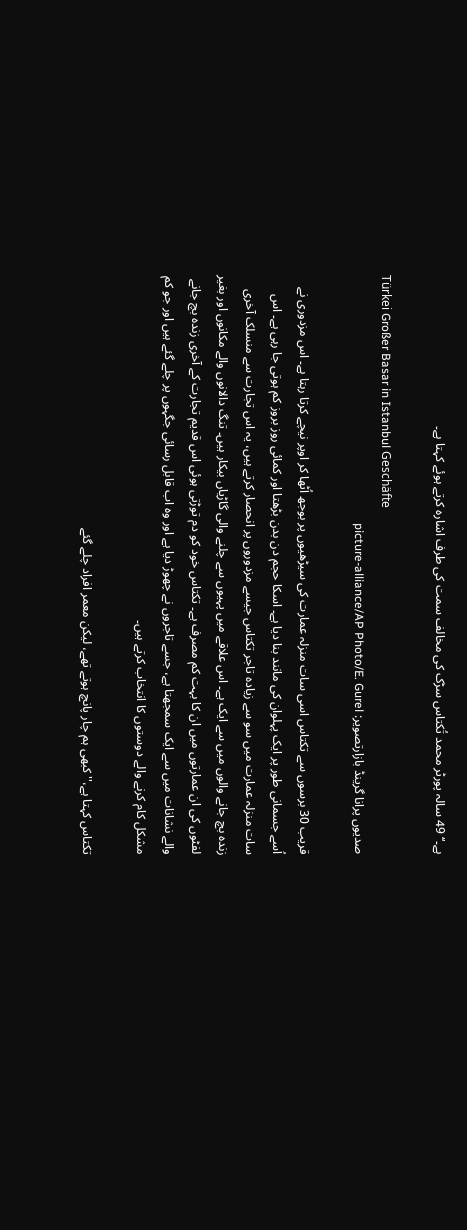ہے۔‘‘ 49 سالہ پورٹر محمد تُکتاس سڑک کی مخالف سمت کی طرف اشارہ کرتے ہوئے کہتا ہے۔

Türkei Großer Basar in Istanbul Geschäfte
صدیوں پرانا گرینڈ بازارتصویر: picture-alliance/AP Photo/E. Gurel

قریب 30 برسوں سے تکتاس اسی سات منزلہ عمارت کی سیڑھیوں پر بوجھ اُٹھا کر اوپر نیچے کرتا رہتا ہے۔ اس مزدوری نے اُسے جسمانی طور پر ایک پہلوان کی مانند بنا دیا ہے۔ اسکا حجم دن بدن بڑھتا اور کمائی روز بروز کم ہوتی جا رہی ہے۔ اس سات منزلہ عمارت میں سو سے زیادہ تاجر تکتاس جیسے مزدوروں پر انحصار کرتے ہیں، یہ اس تجارت سے منسلک آخری زندہ بچ جانے والوں میں سے ایک ہے۔ اس علاقے میں پہیوں سے چلنے والی گاڑیاں بیکار ہیں۔ تنگ دالانوں والے مکانوں اور بغیر لفٹوں کی ان عمارتوں میں ان کا بہت کم مصرف ہے۔ تکتاس خود کو دم توڑتی ہوئی اس قدیم تجارت کے آخری زندہ بچ جانے والے نشانات میں سے ایک سمجھتا ہے، جسے تاجروں نے چھوڑ دیا ہے اور وہ اب قابل رسائی جگہوں پر چلے گئے ہیں اور جو کم مشکل کام کرنے والے دوستوں کا انتخاب کرتے ہیں۔

تکتاس کہتا ہے،'' کبھی ہم چار پانچ ہوتے تھے، لیکن معمر افراد چلے گئے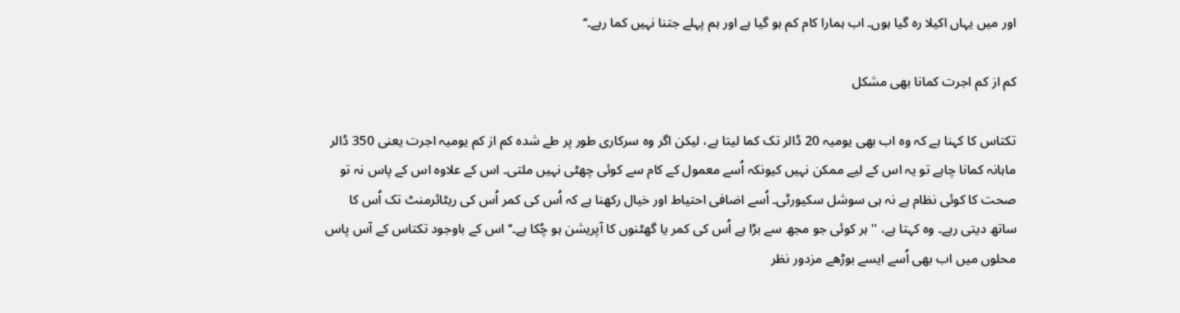اور میں یہاں اکیلا رہ گیا ہوں۔ اب ہمارا کام کم ہو گیا ہے اور ہم پہلے جتنا نہیں کما رہے۔‘‘

کم از کم اجرت کمانا بھی مشکل

تکتاس کا کہنا ہے کہ وہ اب بھی یومیہ 20 ڈالر تک کما لیتا ہے، لیکن اگر وہ سرکاری طور پر طے شدہ کم از کم یومیہ اجرت یعنی 350 ڈالر ماہانہ کمانا چاہے تو یہ اس کے لیے ممکن نہیں کیونکہ اُسے معمول کے کام سے کوئی چھٹی نہیں ملتی۔ اس کے علاوہ اس کے پاس نہ تو صحت کا کوئی نظام ہے نہ ہی سوشل سکیورٹی۔ اُسے اضافی احتیاط اور خیال رکھنا ہے کہ اُس کی کمر اُس کی ریٹائرمنٹ تک اُس کا ساتھ دیتی رہے۔ وہ کہتا ہے، '' ہر کوئی جو مجھ سے بڑا ہے اُس کی کمر یا گھٹنوں کا آپریشن ہو چُکا ہے۔‘‘ اس کے باوجود تکتاس کے آس پاس محلوں میں اب بھی اُسے ایسے بوڑھے مزدور نظر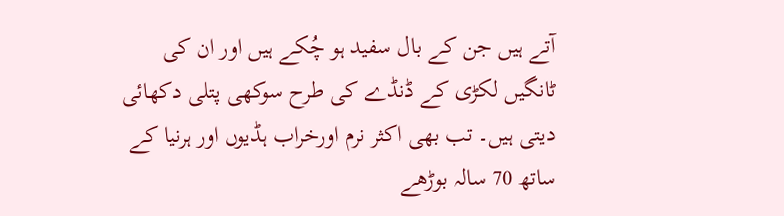آتے ہیں جن کے بال سفید ہو چُکے ہیں اور ان کی ٹانگیں لکڑی کے ڈنڈے کی طرح سوکھی پتلی دکھائی دیتی ہیں۔ تب بھی اکثر نرم اورخراب ہڈیوں اور ہرنیا کے ساتھ 70 سالہ بوڑھے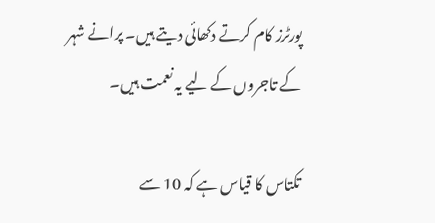پورٹرز کام کرتے دکھائی دیتے ہیں۔ پرانے شہر کے تاجروں کے لیے یہ نعمت ہیں۔

تکتاس کا قیاس ہے کہ 10 سے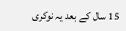15 سال کے بعد یہ نوکری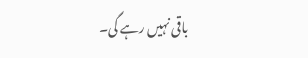باقی نہیں رہے گی۔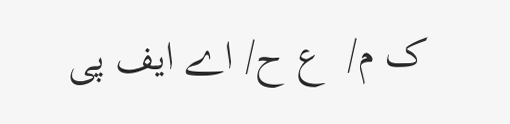ک م/  ع ح/ اے ایف پی